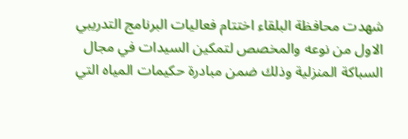شهدت محافظة البلقاء اختتام فعاليات البرنامج التدريبي الاول من نوعه والمخصص لتمكين السيدات في مجال السباكة المنزلية وذلك ضمن مبادرة حكيمات المياه التي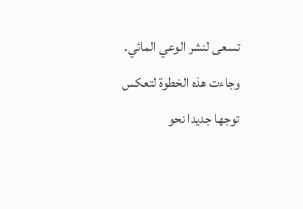تسعى لنشر الوعي المائي. وجاءت هذه الخطوة لتعكس توجها جديدا نحو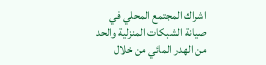اشراك المجتمع المحلي في صيانة الشبكات المنزلية والحد من الهدر المائي من خلال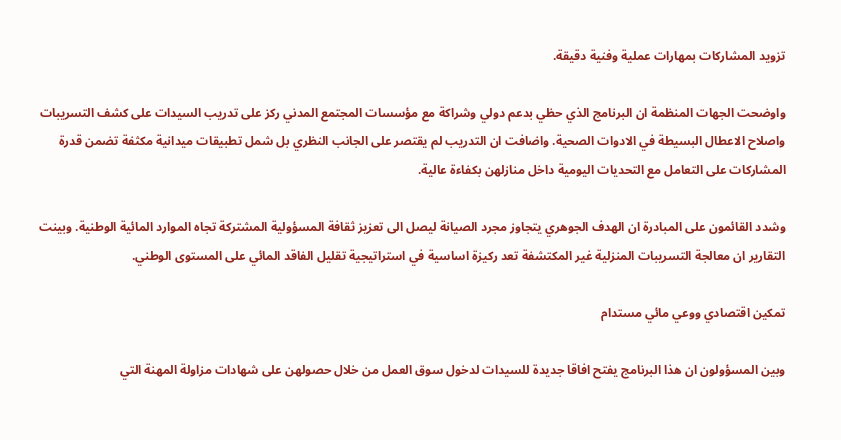تزويد المشاركات بمهارات عملية وفنية دقيقة.

واوضحت الجهات المنظمة ان البرنامج الذي حظي بدعم دولي وشراكة مع مؤسسات المجتمع المدني ركز على تدريب السيدات على كشف التسريبات واصلاح الاعطال البسيطة في الادوات الصحية. واضافت ان التدريب لم يقتصر على الجانب النظري بل شمل تطبيقات ميدانية مكثفة تضمن قدرة المشاركات على التعامل مع التحديات اليومية داخل منازلهن بكفاءة عالية.

وشدد القائمون على المبادرة ان الهدف الجوهري يتجاوز مجرد الصيانة ليصل الى تعزيز ثقافة المسؤولية المشتركة تجاه الموارد المائية الوطنية. وبينت التقارير ان معالجة التسريبات المنزلية غير المكتشفة تعد ركيزة اساسية في استراتيجية تقليل الفاقد المائي على المستوى الوطني.

تمكين اقتصادي ووعي مائي مستدام

وبين المسؤولون ان هذا البرنامج يفتح افاقا جديدة للسيدات لدخول سوق العمل من خلال حصولهن على شهادات مزاولة المهنة التي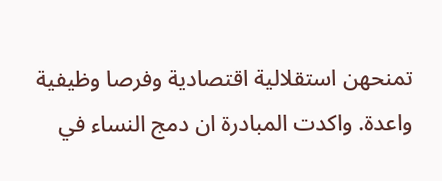تمنحهن استقلالية اقتصادية وفرصا وظيفية واعدة. واكدت المبادرة ان دمج النساء في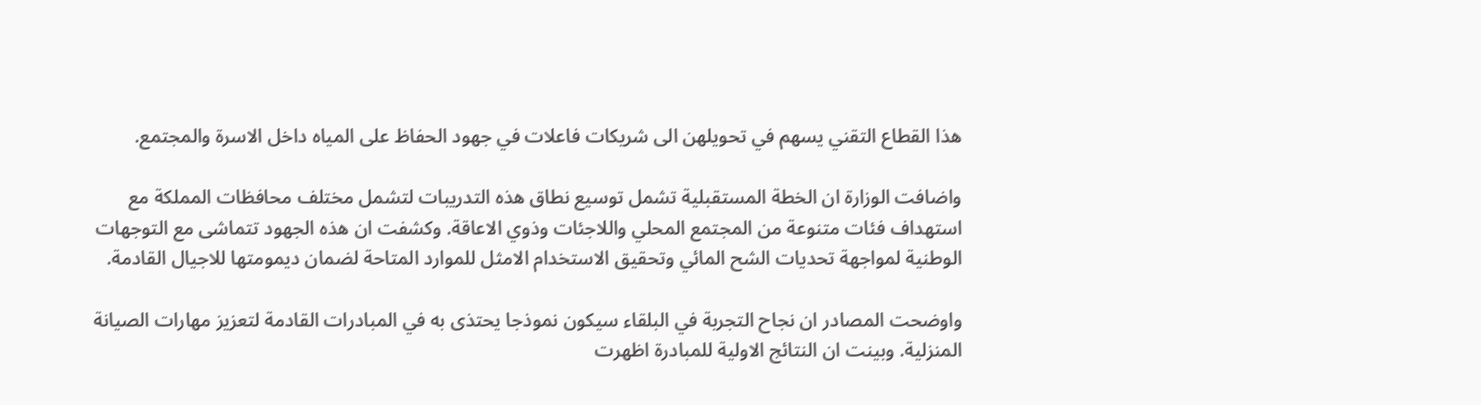هذا القطاع التقني يسهم في تحويلهن الى شريكات فاعلات في جهود الحفاظ على المياه داخل الاسرة والمجتمع.

واضافت الوزارة ان الخطة المستقبلية تشمل توسيع نطاق هذه التدريبات لتشمل مختلف محافظات المملكة مع استهداف فئات متنوعة من المجتمع المحلي واللاجئات وذوي الاعاقة. وكشفت ان هذه الجهود تتماشى مع التوجهات الوطنية لمواجهة تحديات الشح المائي وتحقيق الاستخدام الامثل للموارد المتاحة لضمان ديمومتها للاجيال القادمة.

واوضحت المصادر ان نجاح التجربة في البلقاء سيكون نموذجا يحتذى به في المبادرات القادمة لتعزيز مهارات الصيانة المنزلية. وبينت ان النتائج الاولية للمبادرة اظهرت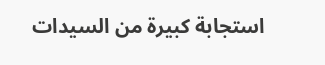استجابة كبيرة من السيدات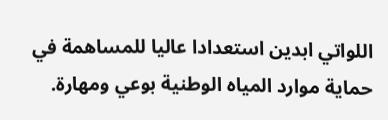اللواتي ابدين استعدادا عاليا للمساهمة في حماية موارد المياه الوطنية بوعي ومهارة.